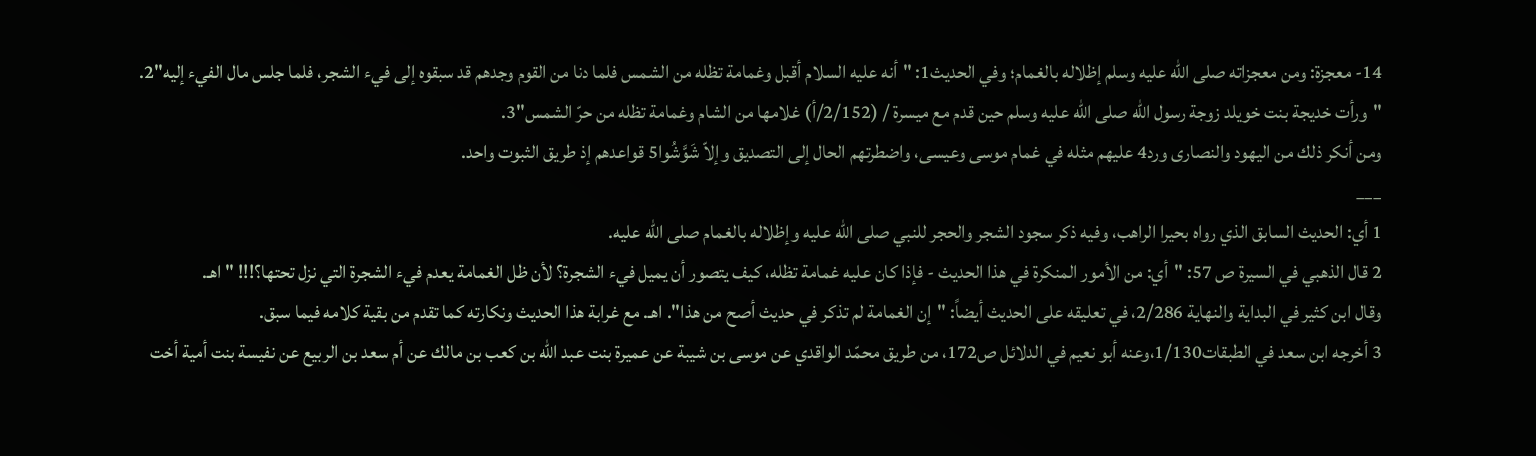14- معجزة: ومن معجزاته صلى الله عليه وسلم إظلاله بالغمام؛ وفي الحديث1: "أنه عليه السلام أقبل وغمامة تظله من الشمس فلما دنا من القوم وجدهم قد سبقوه إلى فيء الشجر، فلما جلس مال الفيء إليه"2.
"ورأت خديجة بنت خويلد زوجة رسول الله صلى الله عليه وسلم حين قدم مع ميسرة / (2/152/أ) غلامها من الشام وغمامة تظله من حرّ الشمس"3.
ومن أنكر ذلك من اليهود والنصارى ورد4 عليهم مثله في غمام موسى وعيسى، واضطرتهم الحال إلى التصديق وإلاّ شَوَّشُوا5 قواعدهم إذ طريق الثبوت واحد.
___
1 أي: الحديث السابق الذي رواه بحيرا الراهب، وفيه ذكر سجود الشجر والحجر للنبي صلى الله عليه وإظلاله بالغمام صلى الله عليه.
2 قال الذهبي في السيرة ص 57: "أي: من الأمور المنكرة في هذا الحديث - فإذا كان عليه غمامة تظله، كيف يتصور أن يميل فيء الشجرة؟ لأن ظل الغمامة يعدم فيء الشجرة التي نزل تحتها؟!!! " اهـ.
وقال ابن كثير في البداية والنهاية 2/286، في تعليقه على الحديث أيضاً: "إن الغمامة لم تذكر في حديث أصح من هذا". اهـ. مع غرابة هذا الحديث ونكارته كما تقدم من بقية كلامه فيما سبق.
3 أخرجه ابن سعد في الطبقات1/130،وعنه أبو نعيم في الدلائل ص172، من طريق محمّد الواقدي عن موسى بن شيبة عن عميرة بنت عبد الله بن كعب بن مالك عن أم سعد بن الربيع عن نفيسة بنت أمية أخت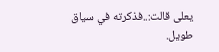يعلى قالت:..فذكرته في سياق طويل.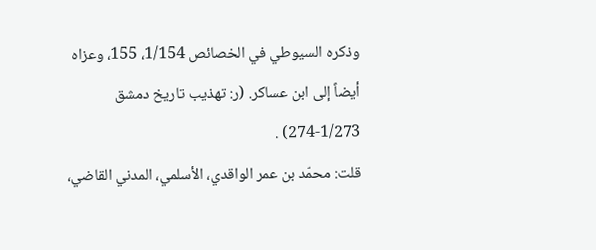وذكره السيوطي في الخصائص 1/154، 155، وعزاه أيضاً إلى ابن عساكر. (ر: تهذيب تاريخ دمشق 1/273-274) .
قلت: محمّد بن عمر الواقدي، الأسلمي، المدني القاضي،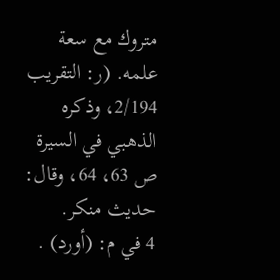متروك مع سعة علمه. (ر: التقريب 2/194، وذكره الذهبي في السيرة ص 63، 64، وقال: حديث منكر.
4 في م: (أورد) .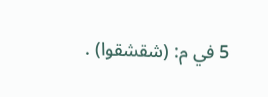5 في م: (شقشقوا) .